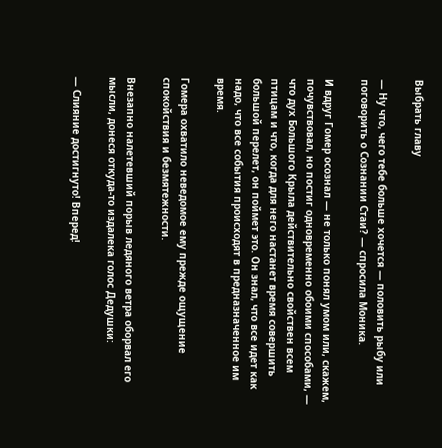Выбрать главу

— Ну что, чего тебе больше хочется — половить рыбу или поговорить о Сознании Стаи? — спросила Моника.

И вдруг Гомер осознал — не только понял умом или, скажем, почувствовал, но постиг одновременно обоими способами, — что дух Большого Крыла действительно свойствен всем птицам и что, когда для него настанет время совершить большой перелет, он поймет это. Он знал, что все идет как надо, что все события происходят в предназначенное им время.

Гомера охватило неведомое ему прежде ощущение спокойствия и безмятежности.

Внезапно налетевший порыв ледяного ветра оборвал его мысли, донеся откуда-то издалека голос Дедушки:

— Слияние достигнуто! Вперед!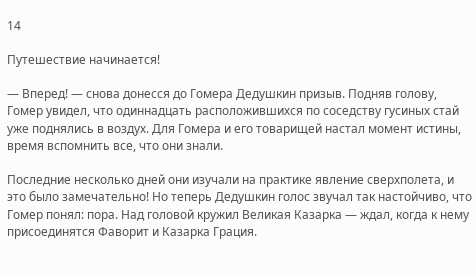14

Путешествие начинается!

— Вперед! — снова донесся до Гомера Дедушкин призыв. Подняв голову, Гомер увидел, что одиннадцать расположившихся по соседству гусиных стай уже поднялись в воздух. Для Гомера и его товарищей настал момент истины, время вспомнить все, что они знали.

Последние несколько дней они изучали на практике явление сверхполета, и это было замечательно! Но теперь Дедушкин голос звучал так настойчиво, что Гомер понял: пора. Над головой кружил Великая Казарка — ждал, когда к нему присоединятся Фаворит и Казарка Грация.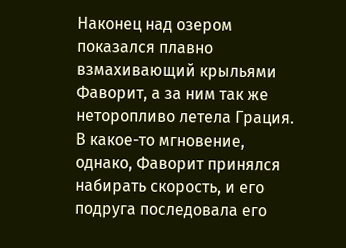Наконец над озером показался плавно взмахивающий крыльями Фаворит, а за ним так же неторопливо летела Грация. В какое-то мгновение, однако, Фаворит принялся набирать скорость, и его подруга последовала его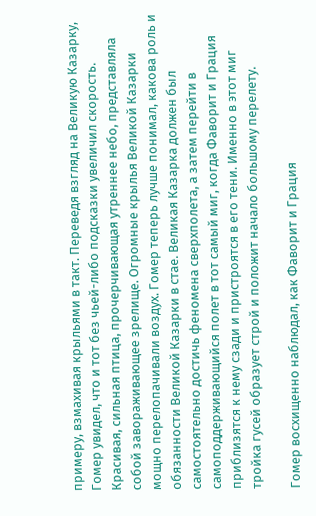примеру, взмахивая крыльями в такт. Переведя взгляд на Великую Казарку, Гомер увидел, что и тот без чьей-либо подсказки увеличил скорость. Красивая, сильная птица, прочерчивающая утреннее небо, представляла собой завораживающее зрелище. Огромные крылья Великой Казарки мощно перелопачивали воздух. Гомер теперь лучше понимал, какова роль и обязанности Великой Казарки в стае. Великая Казарка должен был самостоятельно достичь феномена сверхполета, а затем перейти в самоподдерживающийся полет в тот самый миг, когда Фаворит и Грация приблизятся к нему сзади и пристроятся в его тени. Именно в этот миг тройка гусей образует строй и положит начало большому перелету.

Гомер восхищенно наблюдал, как Фаворит и Грация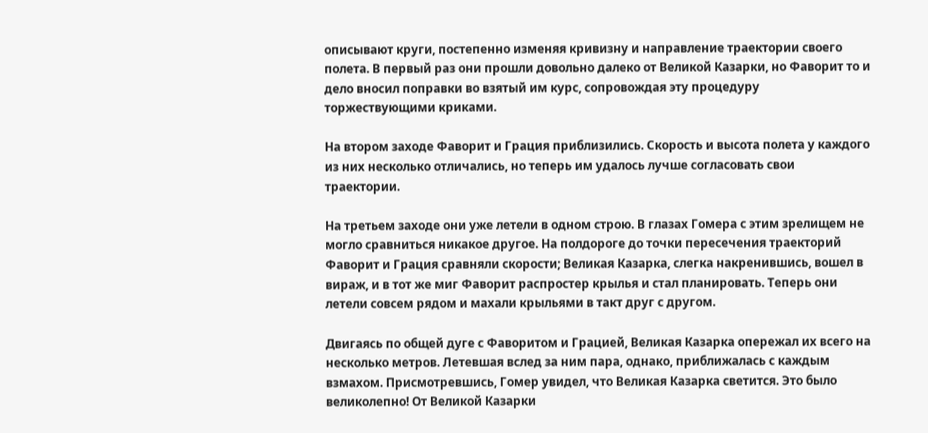описывают круги, постепенно изменяя кривизну и направление траектории своего полета. В первый раз они прошли довольно далеко от Великой Казарки, но Фаворит то и дело вносил поправки во взятый им курс, сопровождая эту процедуру торжествующими криками.

На втором заходе Фаворит и Грация приблизились. Скорость и высота полета у каждого из них несколько отличались, но теперь им удалось лучше согласовать свои траектории.

На третьем заходе они уже летели в одном строю. В глазах Гомера с этим зрелищем не могло сравниться никакое другое. На полдороге до точки пересечения траекторий Фаворит и Грация сравняли скорости; Великая Казарка, слегка накренившись, вошел в вираж, и в тот же миг Фаворит распростер крылья и стал планировать. Теперь они летели совсем рядом и махали крыльями в такт друг с другом.

Двигаясь по общей дуге с Фаворитом и Грацией, Великая Казарка опережал их всего на несколько метров. Летевшая вслед за ним пара, однако, приближалась с каждым взмахом. Присмотревшись, Гомер увидел, что Великая Казарка светится. Это было великолепно! От Великой Казарки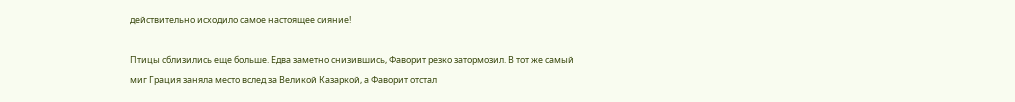действительно исходило самое настоящее сияние!

Птицы сблизились еще больше. Едва заметно снизившись, Фаворит резко затормозил. В тот же самый миг Грация заняла место вслед за Великой Казаркой, а Фаворит отстал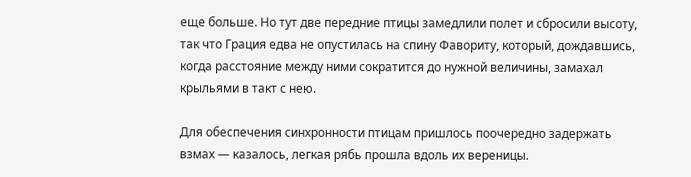еще больше. Но тут две передние птицы замедлили полет и сбросили высоту, так что Грация едва не опустилась на спину Фавориту, который, дождавшись, когда расстояние между ними сократится до нужной величины, замахал крыльями в такт с нею.

Для обеспечения синхронности птицам пришлось поочередно задержать взмах — казалось, легкая рябь прошла вдоль их вереницы.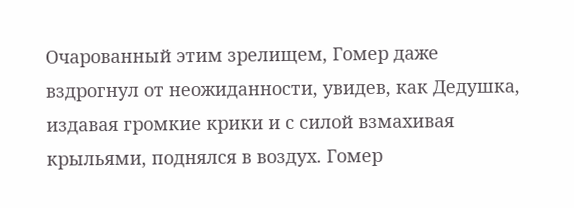Очарованный этим зрелищем, Гомер даже вздрогнул от неожиданности, увидев, как Дедушка, издавая громкие крики и с силой взмахивая крыльями, поднялся в воздух. Гомер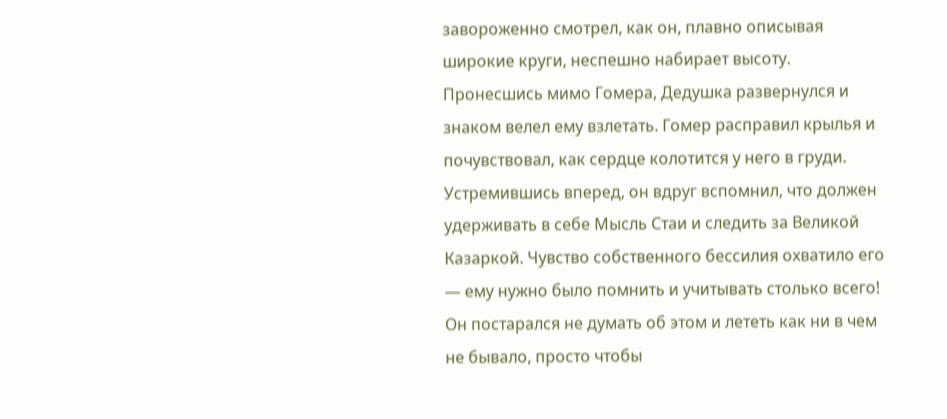завороженно смотрел, как он, плавно описывая широкие круги, неспешно набирает высоту. Пронесшись мимо Гомера, Дедушка развернулся и знаком велел ему взлетать. Гомер расправил крылья и почувствовал, как сердце колотится у него в груди. Устремившись вперед, он вдруг вспомнил, что должен удерживать в себе Мысль Стаи и следить за Великой Казаркой. Чувство собственного бессилия охватило его — ему нужно было помнить и учитывать столько всего! Он постарался не думать об этом и лететь как ни в чем не бывало, просто чтобы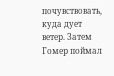почувствовать, куда дует ветер. Затем Гомер поймал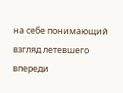на себе понимающий взгляд летевшего впереди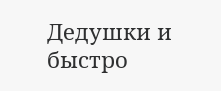Дедушки и быстро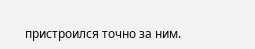пристроился точно за ним.